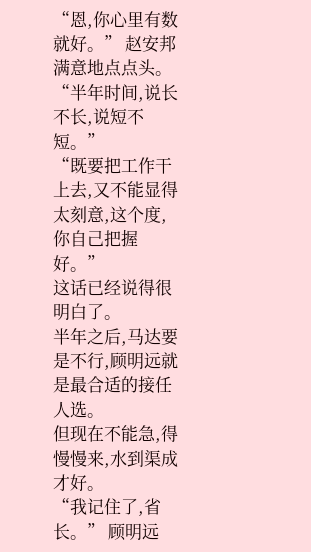“恩,你心里有数就好。” 赵安邦满意地点点头。
“半年时间,说长不长,说短不短。”
“既要把工作干上去,又不能显得太刻意,这个度,你自己把握好。”
这话已经说得很明白了。
半年之后,马达要是不行,顾明远就是最合适的接任人选。
但现在不能急,得慢慢来,水到渠成才好。
“我记住了,省长。” 顾明远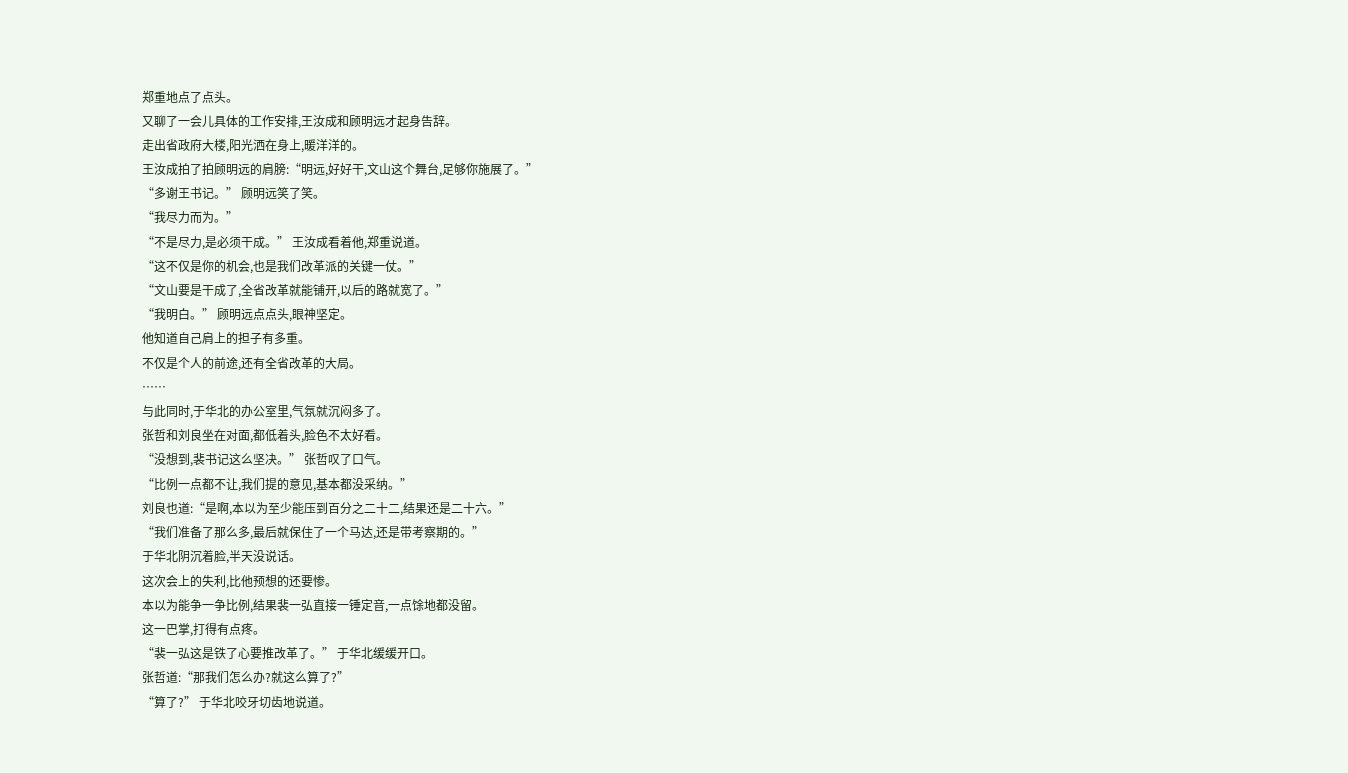郑重地点了点头。
又聊了一会儿具体的工作安排,王汝成和顾明远才起身告辞。
走出省政府大楼,阳光洒在身上,暖洋洋的。
王汝成拍了拍顾明远的肩膀:“明远,好好干,文山这个舞台,足够你施展了。”
“多谢王书记。” 顾明远笑了笑。
“我尽力而为。”
“不是尽力,是必须干成。” 王汝成看着他,郑重说道。
“这不仅是你的机会,也是我们改革派的关键一仗。”
“文山要是干成了,全省改革就能铺开,以后的路就宽了。”
“我明白。” 顾明远点点头,眼神坚定。
他知道自己肩上的担子有多重。
不仅是个人的前途,还有全省改革的大局。
……
与此同时,于华北的办公室里,气氛就沉闷多了。
张哲和刘良坐在对面,都低着头,脸色不太好看。
“没想到,裴书记这么坚决。” 张哲叹了口气。
“比例一点都不让,我们提的意见,基本都没采纳。”
刘良也道:“是啊,本以为至少能压到百分之二十二,结果还是二十六。”
“我们准备了那么多,最后就保住了一个马达,还是带考察期的。”
于华北阴沉着脸,半天没说话。
这次会上的失利,比他预想的还要惨。
本以为能争一争比例,结果裴一弘直接一锤定音,一点馀地都没留。
这一巴掌,打得有点疼。
“裴一弘这是铁了心要推改革了。” 于华北缓缓开口。
张哲道:“那我们怎么办?就这么算了?”
“算了?” 于华北咬牙切齿地说道。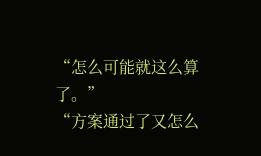“怎么可能就这么算了。”
“方案通过了又怎么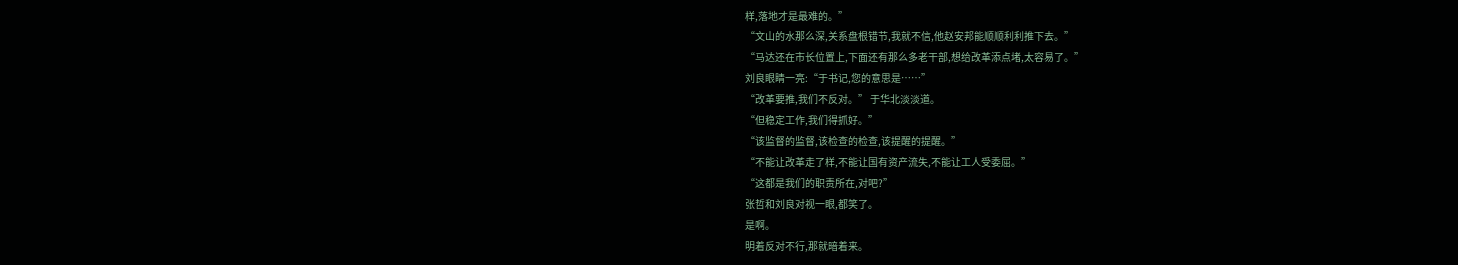样,落地才是最难的。”
“文山的水那么深,关系盘根错节,我就不信,他赵安邦能顺顺利利推下去。”
“马达还在市长位置上,下面还有那么多老干部,想给改革添点堵,太容易了。”
刘良眼睛一亮:“于书记,您的意思是……”
“改革要推,我们不反对。” 于华北淡淡道。
“但稳定工作,我们得抓好。”
“该监督的监督,该检查的检查,该提醒的提醒。”
“不能让改革走了样,不能让国有资产流失,不能让工人受委屈。”
“这都是我们的职责所在,对吧?”
张哲和刘良对视一眼,都笑了。
是啊。
明着反对不行,那就暗着来。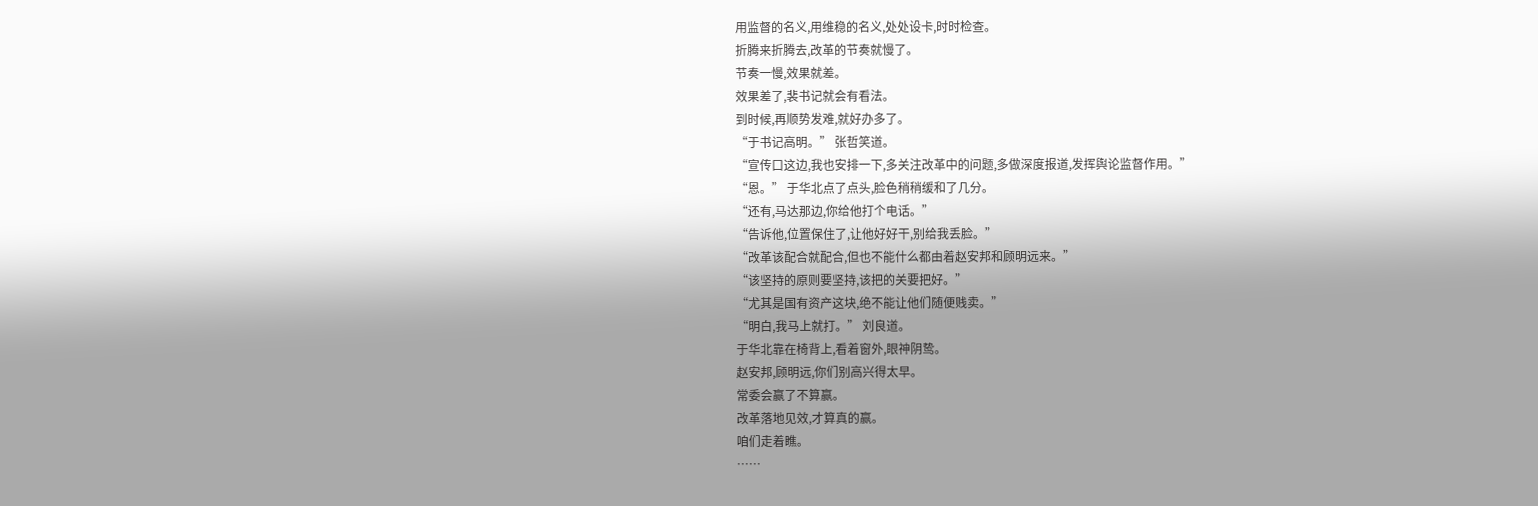用监督的名义,用维稳的名义,处处设卡,时时检查。
折腾来折腾去,改革的节奏就慢了。
节奏一慢,效果就差。
效果差了,裴书记就会有看法。
到时候,再顺势发难,就好办多了。
“于书记高明。” 张哲笑道。
“宣传口这边,我也安排一下,多关注改革中的问题,多做深度报道,发挥舆论监督作用。”
“恩。” 于华北点了点头,脸色稍稍缓和了几分。
“还有,马达那边,你给他打个电话。”
“告诉他,位置保住了,让他好好干,别给我丢脸。”
“改革该配合就配合,但也不能什么都由着赵安邦和顾明远来。”
“该坚持的原则要坚持,该把的关要把好。”
“尤其是国有资产这块,绝不能让他们随便贱卖。”
“明白,我马上就打。” 刘良道。
于华北靠在椅背上,看着窗外,眼神阴鸷。
赵安邦,顾明远,你们别高兴得太早。
常委会赢了不算赢。
改革落地见效,才算真的赢。
咱们走着瞧。
……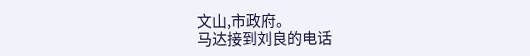文山,市政府。
马达接到刘良的电话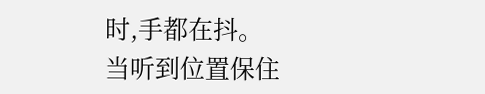时,手都在抖。
当听到位置保住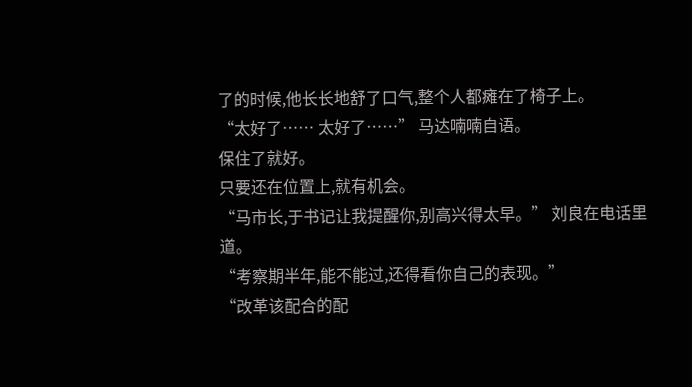了的时候,他长长地舒了口气,整个人都瘫在了椅子上。
“太好了…… 太好了……” 马达喃喃自语。
保住了就好。
只要还在位置上,就有机会。
“马市长,于书记让我提醒你,别高兴得太早。” 刘良在电话里道。
“考察期半年,能不能过,还得看你自己的表现。”
“改革该配合的配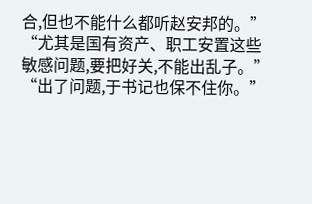合,但也不能什么都听赵安邦的。”
“尤其是国有资产、职工安置这些敏感问题,要把好关,不能出乱子。”
“出了问题,于书记也保不住你。”